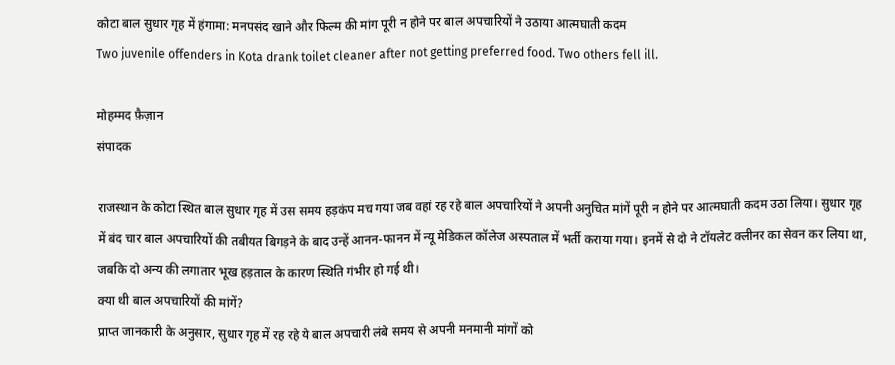कोटा बाल सुधार गृह में हंगामा: मनपसंद खाने और फिल्म की मांग पूरी न होने पर बाल अपचारियों ने उठाया आत्मघाती कदम
Two juvenile offenders in Kota drank toilet cleaner after not getting preferred food. Two others fell ill.

मोहम्मद फ़ैज़ान
संपादक

राजस्थान के कोटा स्थित बाल सुधार गृह में उस समय हड़कंप मच गया जब वहां रह रहे बाल अपचारियों ने अपनी अनुचित मांगें पूरी न होने पर आत्मघाती कदम उठा लिया। सुधार गृह में बंद चार बाल अपचारियों की तबीयत बिगड़ने के बाद उन्हें आनन-फानन में न्यू मेडिकल कॉलेज अस्पताल में भर्ती कराया गया। इनमें से दो ने टॉयलेट क्लीनर का सेवन कर लिया था, जबकि दो अन्य की लगातार भूख हड़ताल के कारण स्थिति गंभीर हो गई थी।
क्या थी बाल अपचारियों की मांगें?
प्राप्त जानकारी के अनुसार, सुधार गृह में रह रहे ये बाल अपचारी लंबे समय से अपनी मनमानी मांगों को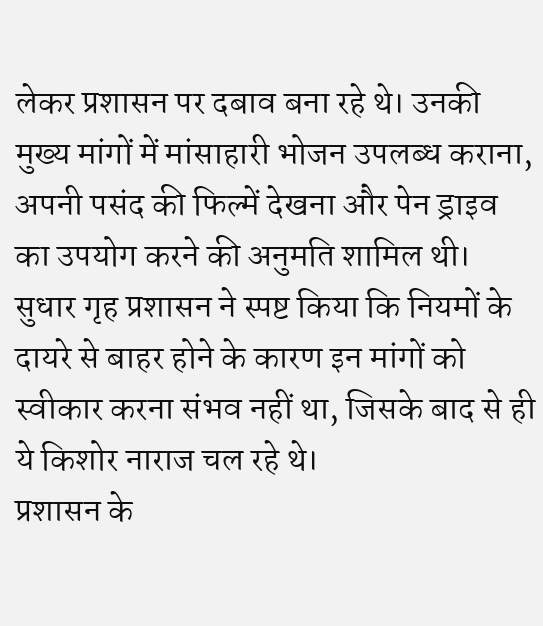लेकर प्रशासन पर दबाव बना रहे थे। उनकी मुख्य मांगों में मांसाहारी भोजन उपलब्ध कराना, अपनी पसंद की फिल्में देखना और पेन ड्राइव का उपयोग करने की अनुमति शामिल थी। सुधार गृह प्रशासन ने स्पष्ट किया कि नियमों के दायरे से बाहर होने के कारण इन मांगों को स्वीकार करना संभव नहीं था, जिसके बाद से ही ये किशोर नाराज चल रहे थे।
प्रशासन के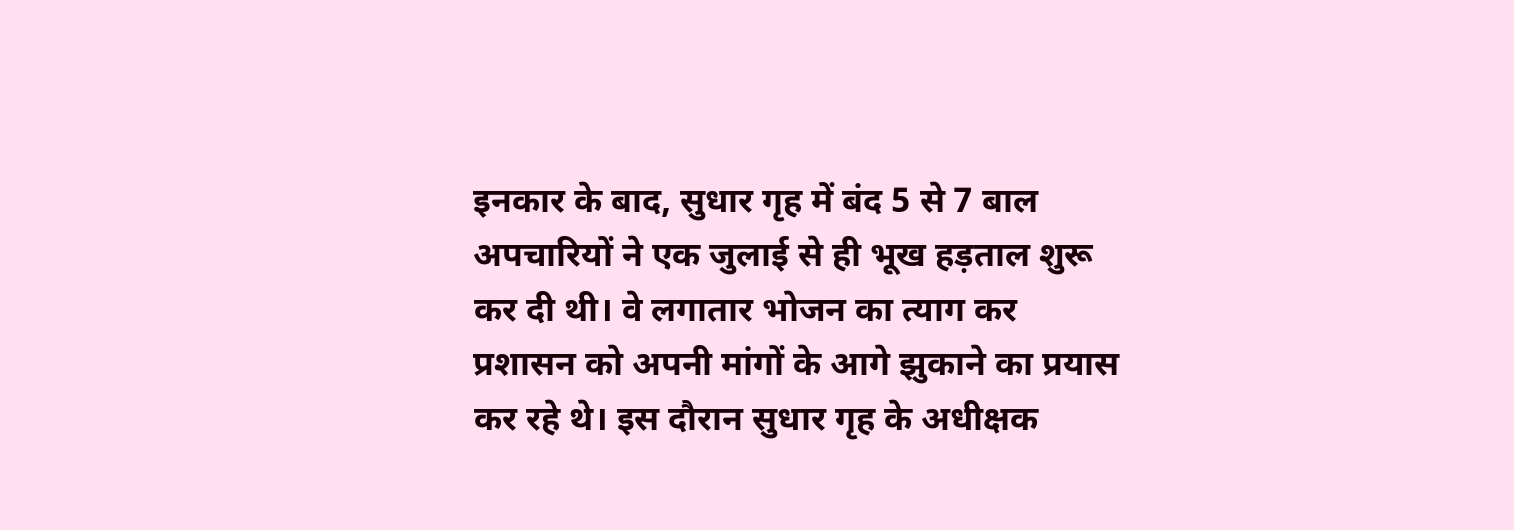इनकार के बाद, सुधार गृह में बंद 5 से 7 बाल अपचारियों ने एक जुलाई से ही भूख हड़ताल शुरू कर दी थी। वे लगातार भोजन का त्याग कर प्रशासन को अपनी मांगों के आगे झुकाने का प्रयास कर रहे थे। इस दौरान सुधार गृह के अधीक्षक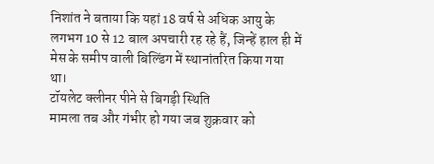निशांत ने बताया कि यहां 18 वर्ष से अधिक आयु के लगभग 10 से 12 बाल अपचारी रह रहे हैं, जिन्हें हाल ही में मेस के समीप वाली बिल्डिंग में स्थानांतरित किया गया था।
टॉयलेट क्लीनर पीने से बिगड़ी स्थिति
मामला तब और गंभीर हो गया जब शुक्रवार को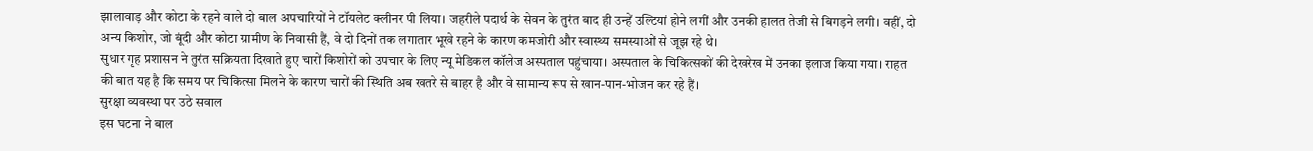झालावाड़ और कोटा के रहने वाले दो बाल अपचारियों ने टॉयलेट क्लीनर पी लिया। जहरीले पदार्थ के सेवन के तुरंत बाद ही उन्हें उल्टियां होने लगीं और उनकी हालत तेजी से बिगड़ने लगी। वहीं, दो अन्य किशोर, जो बूंदी और कोटा ग्रामीण के निवासी हैं, वे दो दिनों तक लगातार भूखे रहने के कारण कमजोरी और स्वास्थ्य समस्याओं से जूझ रहे थे।
सुधार गृह प्रशासन ने तुरंत सक्रियता दिखाते हुए चारों किशोरों को उपचार के लिए न्यू मेडिकल कॉलेज अस्पताल पहुंचाया। अस्पताल के चिकित्सकों की देखरेख में उनका इलाज किया गया। राहत की बात यह है कि समय पर चिकित्सा मिलने के कारण चारों की स्थिति अब खतरे से बाहर है और वे सामान्य रूप से खान-पान-भोजन कर रहे हैं।
सुरक्षा व्यवस्था पर उठे सवाल
इस घटना ने बाल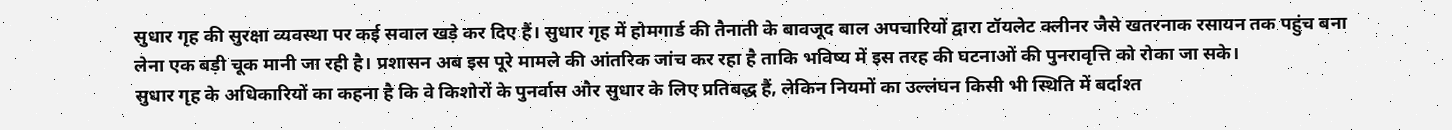सुधार गृह की सुरक्षा व्यवस्था पर कई सवाल खड़े कर दिए हैं। सुधार गृह में होमगार्ड की तैनाती के बावजूद बाल अपचारियों द्वारा टॉयलेट क्लीनर जैसे खतरनाक रसायन तक पहुंच बना लेना एक बड़ी चूक मानी जा रही है। प्रशासन अब इस पूरे मामले की आंतरिक जांच कर रहा है ताकि भविष्य में इस तरह की घटनाओं की पुनरावृत्ति को रोका जा सके।
सुधार गृह के अधिकारियों का कहना है कि वे किशोरों के पुनर्वास और सुधार के लिए प्रतिबद्ध हैं, लेकिन नियमों का उल्लंघन किसी भी स्थिति में बर्दाश्त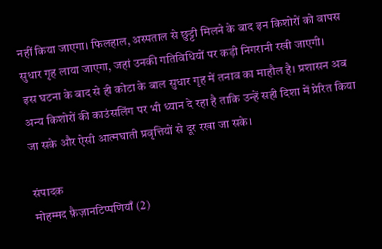नहीं किया जाएगा। फिलहाल, अस्पताल से छुट्टी मिलने के बाद इन किशोरों को वापस सुधार गृह लाया जाएगा, जहां उनकी गतिविधियों पर कड़ी निगरानी रखी जाएगी।
इस घटना के बाद से ही कोटा के बाल सुधार गृह में तनाव का माहौल है। प्रशासन अब अन्य किशोरों की काउंसलिंग पर भी ध्यान दे रहा है ताकि उन्हें सही दिशा में प्रेरित किया जा सके और ऐसी आत्मघाती प्रवृत्तियों से दूर रखा जा सके।

संपादक
मोहम्मद फ़ैज़ानटिप्पणियाँ (2)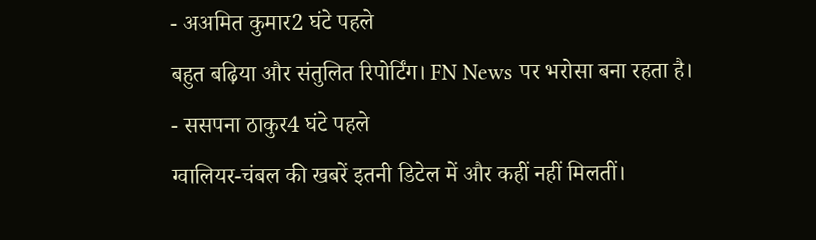- अअमित कुमार2 घंटे पहले
बहुत बढ़िया और संतुलित रिपोर्टिंग। FN News पर भरोसा बना रहता है।
- ससपना ठाकुर4 घंटे पहले
ग्वालियर-चंबल की खबरें इतनी डिटेल में और कहीं नहीं मिलतीं।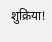शुक्रिया!